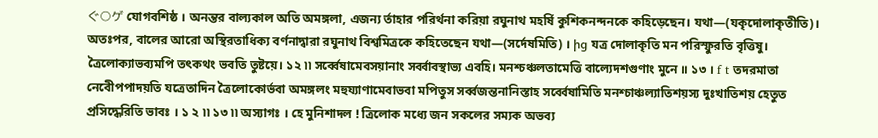ぐ○ゲ যোগবশিষ্ঠ । অনন্তর বাল্যকাল অতি অমঙ্গলা, এজন্য র্তাহার পরির্থনা করিয়া রঘুনাথ মহর্ষি কুশিকনন্দনকে কহিড়েছেন। যথা—(যকৃদোলাকৃতীতি)। অতঃপর, বালের আরো অস্থিরতাধিক্য বর্ণনাদ্বারা রঘুনাথ বিশ্বমিত্রকে কহিতেছেন যথা—(সর্দেষমিতি) । ից যত্র দোলাকৃতি মন পরিস্ফুরতি বৃত্তিষু। ত্ৰৈলোক্যাভব্যমপি তৎকথং ভবতি তুষ্টয়ে। ১২ ৷৷ সৰ্ব্বেষামেবসয়ানাং সৰ্ব্বাবস্থাভ্য এবহি। মনশ্চঞ্চলতামেত্তি বাল্যেদশগুণাং মুনে ॥ ১৩ । f t তদরমাতা নেবেীপপাদয়তি যত্ৰেতাদিন ত্ৰৈলোকোর্ভবা অমঙ্গলং মহুয্যাণামেবাভবা মপিতুস সৰ্ব্বজন্তনানিস্তাহ সৰ্ব্বেষামিতি মনশ্চাঞ্চল্যাতিশয়স্য দুঃখাতিশয় হেতুত প্রসিদ্ধেরিতি ভাবঃ । ১ ২ ৷৷ ১৩ ৷৷ অস্যাগঃ । হে মুনিশাদল ! ত্ৰিলোক মধ্যে জন সকলের সম্যক অভব্য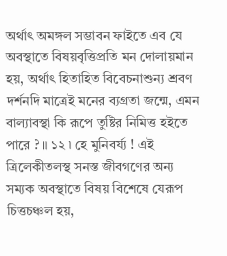অর্থাৎ অমঙ্গল সম্ভাবন ফাইতে এব যে অবস্থাতে বিষয়বৃত্তিপ্রতি মন দোলায়মান হয়, অর্থাৎ হিতাহিত বিবেচনাশুন্য শ্রবণ দর্শনদি মাত্রেই মনের ব্যগ্রতা জন্মে, এমন বাল্যাবস্থা কি রূপে তুষ্টির নিমিত্ত হইতে পারে ? ॥ ১২ ৷ হে মুনিবৰ্য্য ! এই ত্ৰিলেকীতলস্থ সনস্ত জীবগণের অন্য সম্যক অবস্থাতে বিষয় বিশেষে যেরূপ চিত্তচঞ্চল হয়,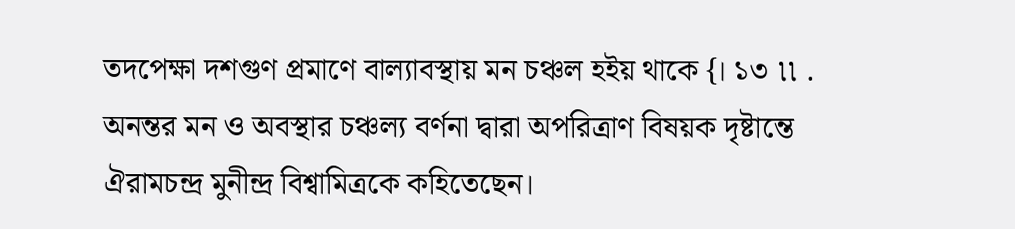তদপেক্ষা দশগুণ প্রমাণে বাল্যাবস্থায় মন চঞ্চল হইয় থাকে {। ১৩ ৷৷ . অনন্তর মন ও অবস্থার চঞ্চল্য বর্ণনা দ্বারা অপরিত্রাণ বিষয়ক দৃষ্টান্তে ঐরামচন্দ্র মুনীন্দ্র বিশ্বামিত্রকে কহিতেছেন।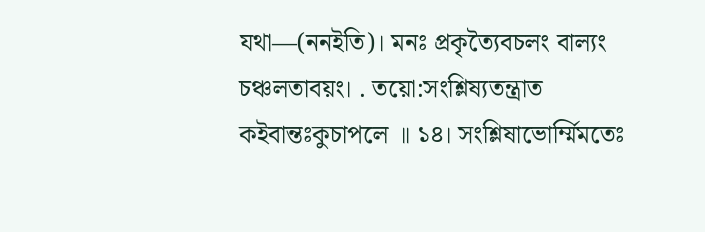যথা—(ননইতি)। মনঃ প্ৰকৃত্যৈবচলং বাল্যং চঞ্চলতাবয়ং। . তয়ো:সংশ্লিষ্যতন্ত্রাত কইবান্তঃকুচাপলে ॥ ১৪। সংশ্লিষাভোৰ্ম্মিমতেঃ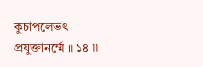কুচাপলেভৎ প্রযুক্তানৰ্ম্মে ॥ ১৪ ৷৷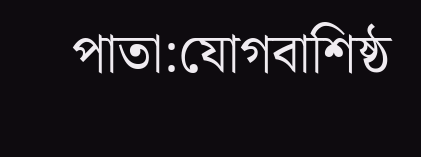পাতা:যোগবাশিষ্ঠ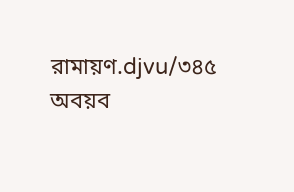রামায়ণ.djvu/৩৪৫
অবয়ব